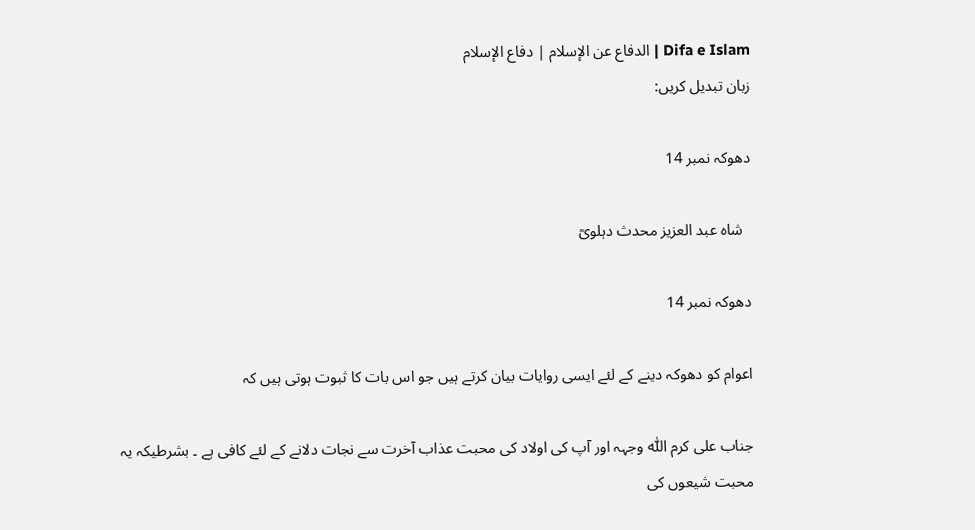Difa e Islam | الدفاع عن الإسلام | دفاع الإسلام
زبان تبدیل کریں:

دھوکہ نمبر 14

  شاہ عبد العزیز محدث دہلویؒ

دھوکہ نمبر 14

اعوام کو دھوکہ دینے کے لئے ایسی روایات بیان کرتے ہیں جو اس بات کا ثبوت ہوتی ہیں کہ

جناب علی کرم اللّٰه وجہہ اور آپ کی اولاد کی محبت عذاب آخرت سے نجات دلانے کے لئے کافی ہے ۔ بشرطیکہ یہ محبت شیعوں کی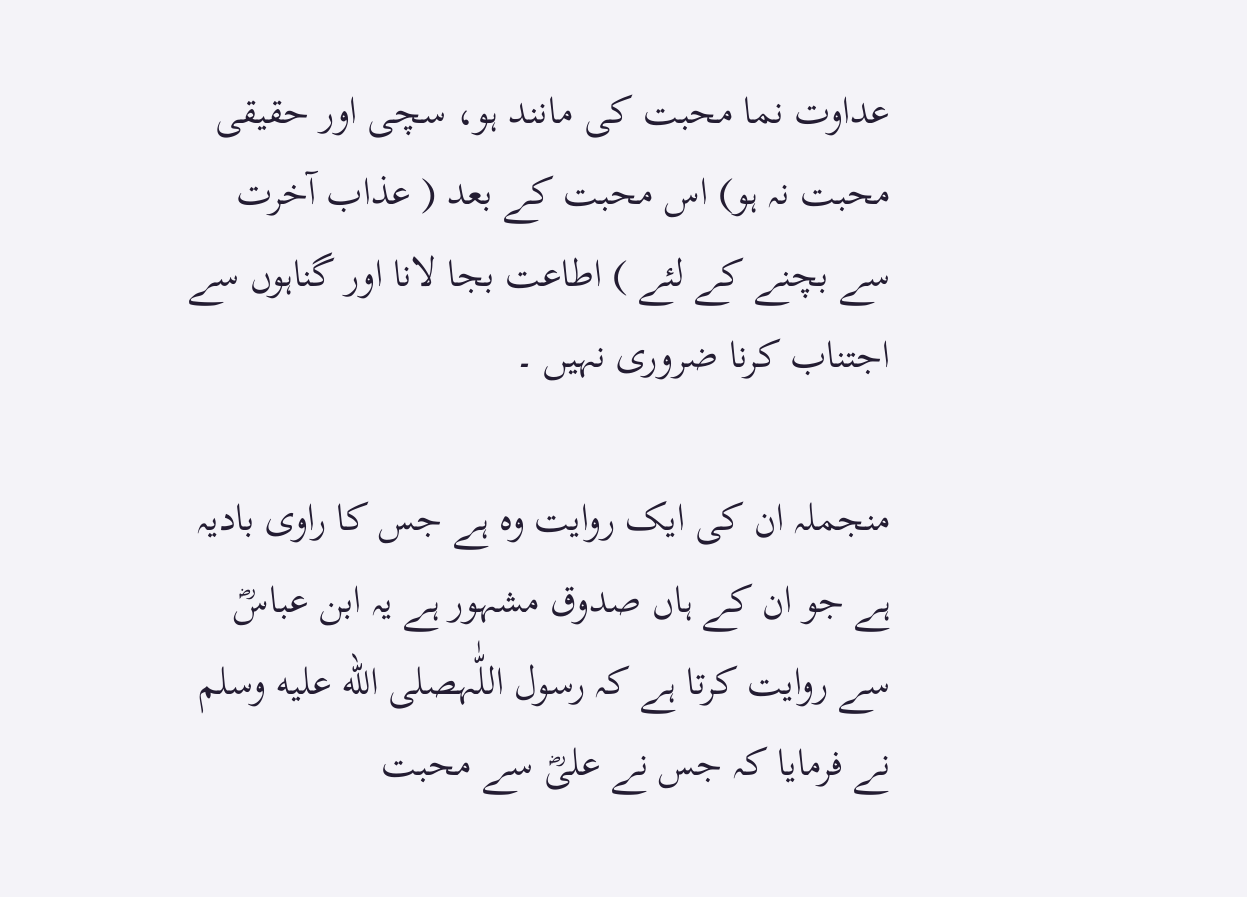عداوت نما محبت کی مانند ہو، سچی اور حقیقی محبت نہ ہو) اس محبت کے بعد ( عذاب آخرت سے بچنے کے لئے ) اطاعت بجا لانا اور گناہوں سے اجتناب کرنا ضروری نہیں ۔

منجملہ ان کی ایک روایت وہ ہے جس کا راوی بادیہ ہے جو ان کے ہاں صدوق مشہور ہے یہ ابن عباسؓ سے روایت کرتا ہے کہ رسول اللّٰہصلى الله عليه وسلم نے فرمایا کہ جس نے علیؓ سے محبت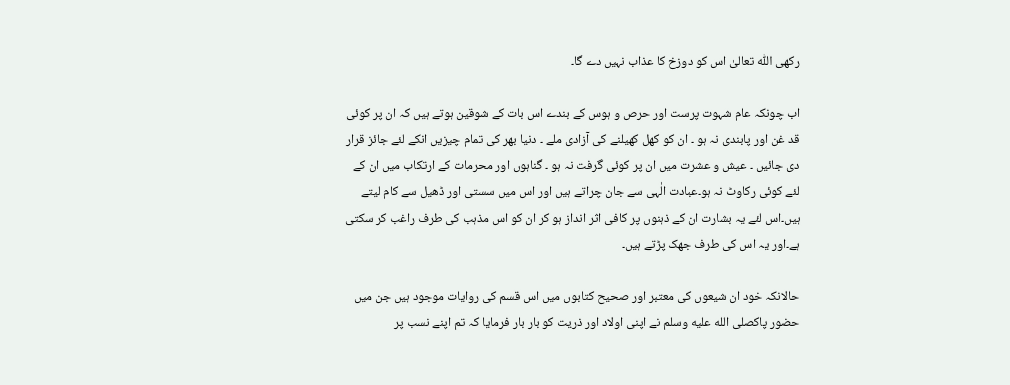رکھی اللّٰه تعالیٰ اس کو دوزخ کا عذاب نہیں دے گا۔

اب چونکہ عام شہوت پرست اور حرص و ہوس کے بندے اس بات کے شوقین ہوتے ہیں کہ ان پر کوئی قد غن اور پابندی نہ ہو ۔ ان کو کھل کھیلنے کی آزادی ملے ۔ دنیا بھر کی تمام چیزیں انکے لئے جائز قرار دی جائیں ۔ عیش و عشرت میں ان پر کوئی گرفت نہ ہو ۔ گناہوں اور محرمات کے ارتکاب میں ان کے لئے کوئی رکاوٹ نہ ہو۔عبادت الٰہی سے جان چراتے ہیں اور اس میں سستی اور ڈھیل سے کام لیتے ہیں۔اس لئے یہ بشارت ان کے ذہنوں پر کافی اثر انداز ہو کر ان کو اس مذہب کی طرف راغب کر سکتی ہے۔اور یہ اس کی طرف جھک پڑتے ہیں۔

حالانکہ خود ان شیعوں کی معتبر اور صحیح کتابوں میں اس قسم کی روایات موجود ہیں جن میں حضور پاکصلى الله عليه وسلم نے اپنی اولاد اور ذریت کو بار بار فرمایا کہ تم اپنے نسب پر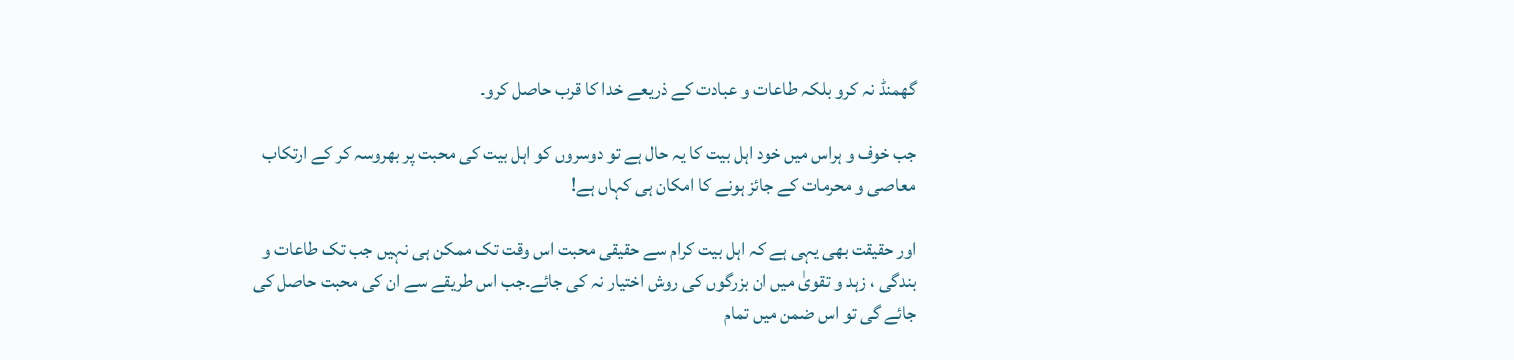گھمنڈ نہ کرو بلکہ طاعات و عبادت کے ذریعے خدا کا قرب حاصل کرو۔

جب خوف و ہراس میں خود اہل بیت کا یہ حال ہے تو دوسروں کو اہل بیت کی محبت پر بھروسہ کر کے ارتکاب معاصی و محرمات کے جائز ہونے کا امکان ہی کہاں ہے!

اور حقیقت بھی یہی ہے کہ اہل بیت کرام سے حقیقی محبت اس وقت تک ممکن ہی نہیں جب تک طاعات و بندگی ، زہد و تقویٰ میں ان بزرگوں کی روش اختیار نہ کی جائے۔جب اس طریقے سے ان کی محبت حاصل کی جائے گی تو اس ضمن میں تمام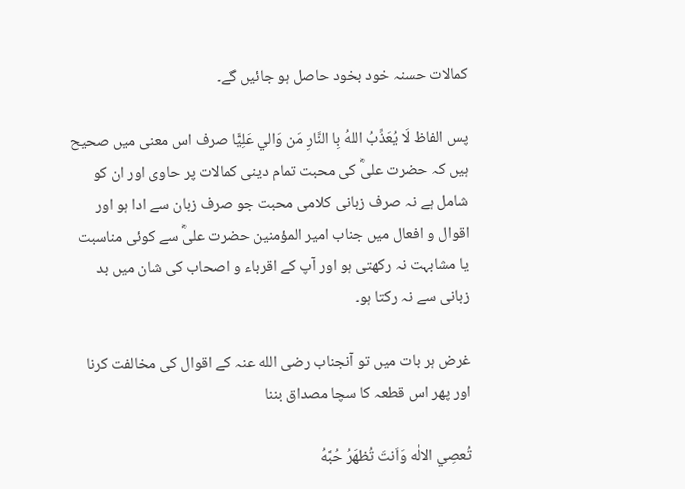کمالات حسنہ خود بخود حاصل ہو جائیں گے۔

پس الفاظ لَا يُعَذِّبُ اللهُ بِا النَّارِ مَن وَالي عَلِيًّا صرف اس معنی میں صحیح ہیں کہ حضرت علیؓ کی محبت تمام دینی کمالات پر حاوی اور ان کو شامل ہے نہ صرف زبانی کلامی محبت جو صرف زبان سے ادا ہو اور اقوال و افعال میں جناب امیر المؤمنین حضرت علیؓ سے کوئی مناسبت یا مشابہت نہ رکھتی ہو اور آپ کے اقرباء و اصحاب کی شان میں بد زبانی سے نہ رکتا ہو۔

غرض ہر بات میں تو آنجناب رضی الله عنہ کے اقوال کی مخالفت کرنا اور پھر اس قطعہ کا سچا مصداق بننا

تُعصِي الالٰه وَاَنتَ تُظهَرُ حُبَّهُ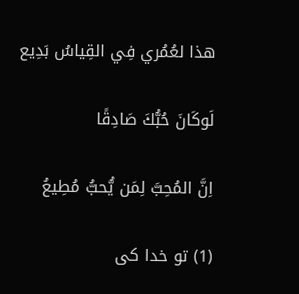هذا لعُمُري فِي القِياسُ بَدِيع

لَوكَانَ حُبُّكَ صَادِقًا

اِنَّ المُحِبَّ لِمَن يُّحبُّ مُطِيعُ

(1) تو خدا کی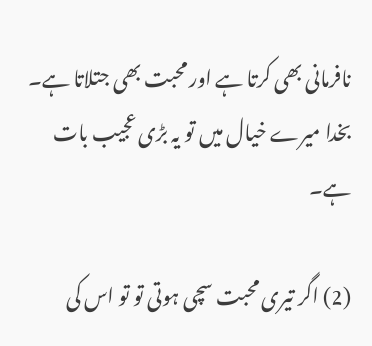نافرمانی بھی کرتا ہے اور محبت بھی جتلاتا ہے۔ بخدا میرے خیال میں تو یہ بڑی عجیب بات ہے۔

(2) اگر تیری محبت سچی ہوتی تو تو اس کی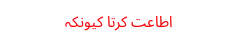اطاعت کرتا کیونکہ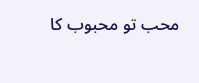محب تو محبوب کا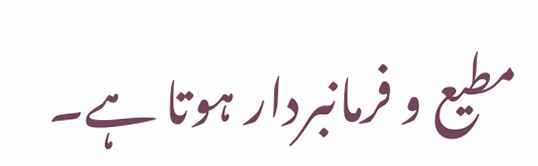مطیع و فرمانبردار ہوتا ہے۔